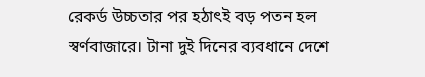রেকর্ড উচ্চতার পর হঠাৎই বড় পতন হল স্বর্ণবাজারে। টানা দুই দিনের ব্যবধানে দেশে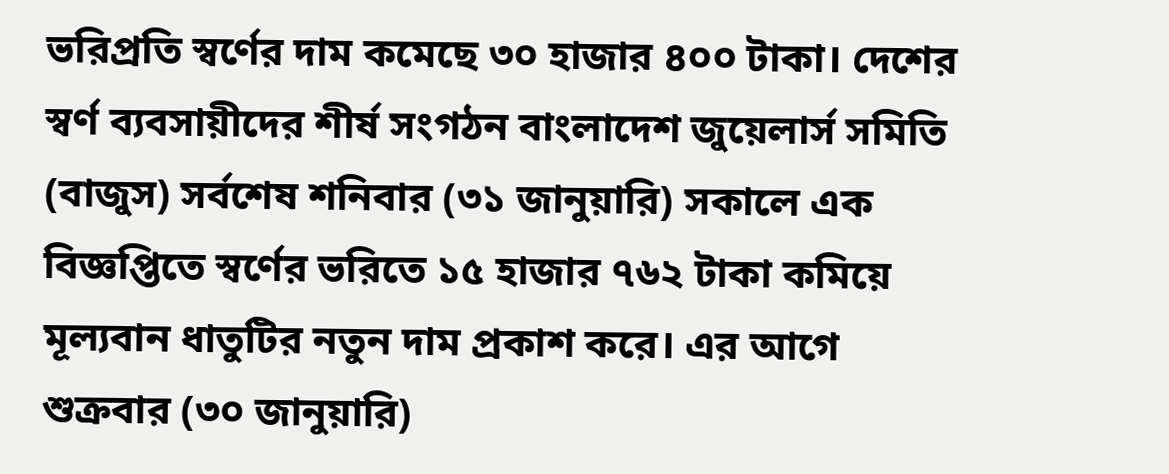ভরিপ্রতি স্বর্ণের দাম কমেছে ৩০ হাজার ৪০০ টাকা। দেশের স্বর্ণ ব্যবসায়ীদের শীর্ষ সংগঠন বাংলাদেশ জুয়েলার্স সমিতি (বাজুস) সর্বশেষ শনিবার (৩১ জানুয়ারি) সকালে এক বিজ্ঞপ্তিতে স্বর্ণের ভরিতে ১৫ হাজার ৭৬২ টাকা কমিয়ে মূল্যবান ধাতুটির নতুন দাম প্রকাশ করে। এর আগে শুক্রবার (৩০ জানুয়ারি)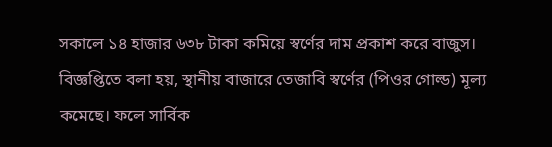সকালে ১৪ হাজার ৬৩৮ টাকা কমিয়ে স্বর্ণের দাম প্রকাশ করে বাজুস।
বিজ্ঞপ্তিতে বলা হয়, স্থানীয় বাজারে তেজাবি স্বর্ণের (পিওর গোল্ড) মূল্য কমেছে। ফলে সার্বিক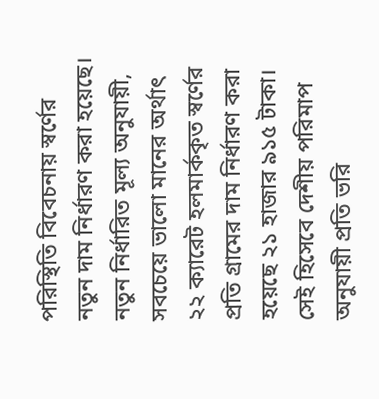পরিস্থিতি বিবেচনায় স্বর্ণের নতুন দাম নির্ধারণ করা হয়েছে।
নতুন নির্ধারিত মূল্য অনুযায়ী, সবচেয়ে ভালো মানের অর্থাৎ ২২ ক্যারেট হলমার্ককৃত স্বর্ণের প্রতি গ্রামের দাম নির্ধারণ করা হয়েছে ২১ হাজার ৯১৫ টাকা। সেই হিসেবে দেশীয় পরিমাপ অনুযায়ী প্রতি ভরি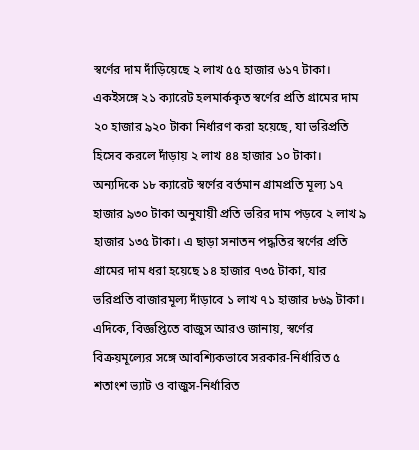স্বর্ণের দাম দাঁড়িয়েছে ২ লাখ ৫৫ হাজার ৬১৭ টাকা।
একইসঙ্গে ২১ ক্যারেট হলমার্ককৃত স্বর্ণের প্রতি গ্রামের দাম ২০ হাজার ৯২০ টাকা নির্ধারণ করা হয়েছে, যা ভরিপ্রতি হিসেব করলে দাঁড়ায় ২ লাখ ৪৪ হাজার ১০ টাকা। অন্যদিকে ১৮ ক্যারেট স্বর্ণের বর্তমান গ্রামপ্রতি মূল্য ১৭ হাজার ৯৩০ টাকা অনুযায়ী প্রতি ভরির দাম পড়বে ২ লাখ ৯ হাজার ১৩৫ টাকা। এ ছাড়া সনাতন পদ্ধতির স্বর্ণের প্রতি গ্রামের দাম ধরা হয়েছে ১৪ হাজার ৭৩৫ টাকা, যার ভরিপ্রতি বাজারমূল্য দাঁড়াবে ১ লাখ ৭১ হাজার ৮৬৯ টাকা।
এদিকে, বিজ্ঞপ্তিতে বাজুস আরও জানায়, স্বর্ণের বিক্রয়মূল্যের সঙ্গে আবশ্যিকভাবে সরকার-নির্ধারিত ৫ শতাংশ ভ্যাট ও বাজুস-নির্ধারিত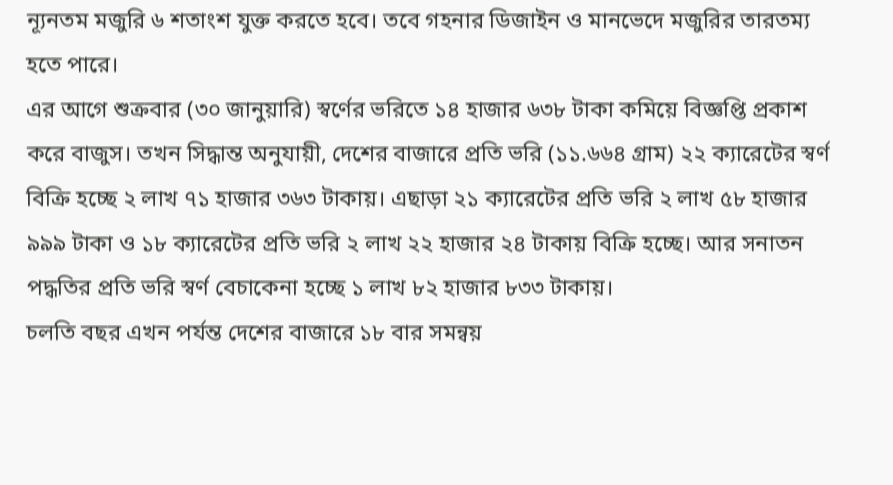ন্যূনতম মজুরি ৬ শতাংশ যুক্ত করতে হবে। তবে গহনার ডিজাইন ও মানভেদে মজুরির তারতম্য হতে পারে।
এর আগে শুক্রবার (৩০ জানুয়ারি) স্বর্ণের ভরিতে ১৪ হাজার ৬৩৮ টাকা কমিয়ে বিজ্ঞপ্তি প্রকাশ করে বাজুস। তখন সিদ্ধান্ত অনুযায়ী, দেশের বাজারে প্রতি ভরি (১১.৬৬৪ গ্রাম) ২২ ক্যারেটের স্বর্ণ বিক্রি হচ্ছে ২ লাখ ৭১ হাজার ৩৬৩ টাকায়। এছাড়া ২১ ক্যারেটের প্রতি ভরি ২ লাখ ৫৮ হাজার ৯৯৯ টাকা ও ১৮ ক্যারেটের প্রতি ভরি ২ লাখ ২২ হাজার ২৪ টাকায় বিক্রি হচ্ছে। আর সনাতন পদ্ধতির প্রতি ভরি স্বর্ণ বেচাকেনা হচ্ছে ১ লাখ ৮২ হাজার ৮৩৩ টাকায়।
চলতি বছর এখন পর্যন্ত দেশের বাজারে ১৮ বার সমন্বয়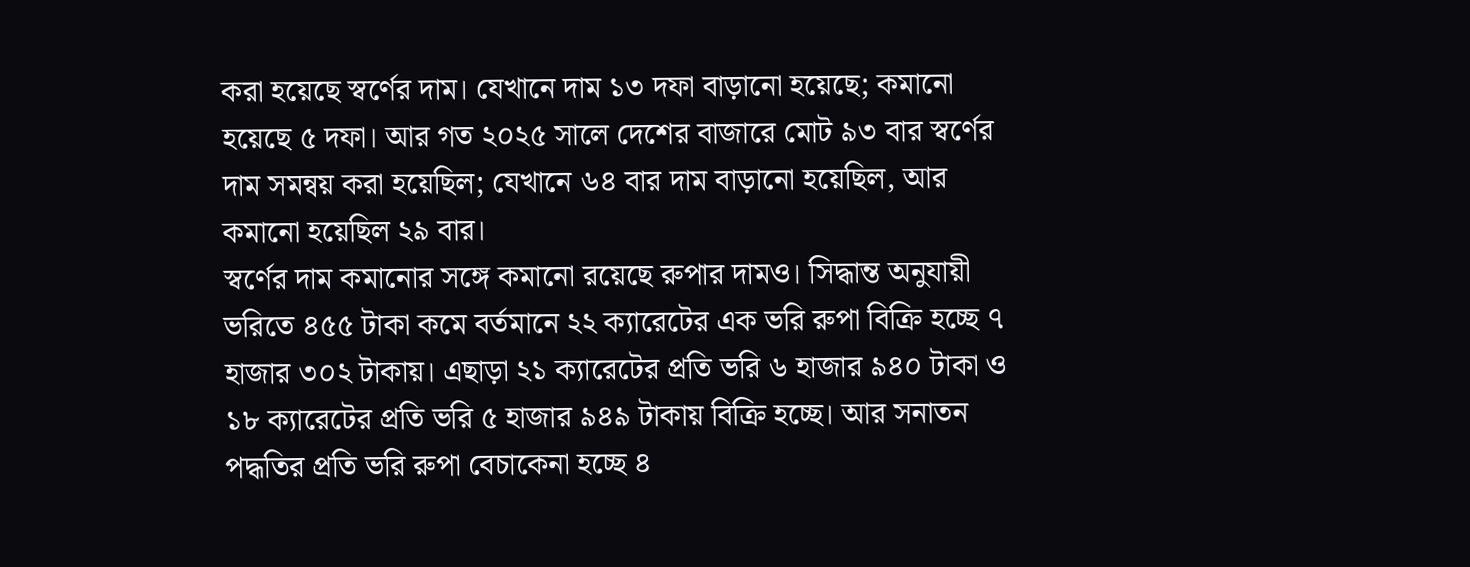করা হয়েছে স্বর্ণের দাম। যেখানে দাম ১৩ দফা বাড়ানো হয়েছে; কমানো হয়েছে ৫ দফা। আর গত ২০২৫ সালে দেশের বাজারে মোট ৯৩ বার স্বর্ণের দাম সমন্বয় করা হয়েছিল; যেখানে ৬৪ বার দাম বাড়ানো হয়েছিল, আর কমানো হয়েছিল ২৯ বার।
স্বর্ণের দাম কমানোর সঙ্গে কমানো রয়েছে রুপার দামও। সিদ্ধান্ত অনুযায়ী ভরিতে ৪৫৫ টাকা কমে বর্তমানে ২২ ক্যারেটের এক ভরি রুপা বিক্রি হচ্ছে ৭ হাজার ৩০২ টাকায়। এছাড়া ২১ ক্যারেটের প্রতি ভরি ৬ হাজার ৯৪০ টাকা ও ১৮ ক্যারেটের প্রতি ভরি ৫ হাজার ৯৪৯ টাকায় বিক্রি হচ্ছে। আর সনাতন পদ্ধতির প্রতি ভরি রুপা বেচাকেনা হচ্ছে ৪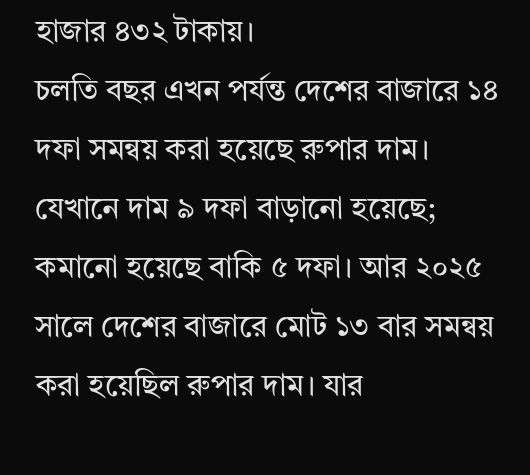হাজার ৪৩২ টাকায়।
চলতি বছর এখন পর্যন্ত দেশের বাজারে ১৪ দফা সমন্বয় করা হয়েছে রুপার দাম। যেখানে দাম ৯ দফা বাড়ানো হয়েছে; কমানো হয়েছে বাকি ৫ দফা। আর ২০২৫ সালে দেশের বাজারে মোট ১৩ বার সমন্বয় করা হয়েছিল রুপার দাম। যার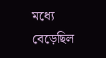মধ্যে বেড়েছিল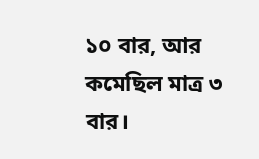১০ বার, আর কমেছিল মাত্র ৩ বার।